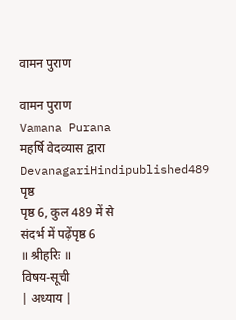वामन पुराण

वामन पुराण
Vamana Purana
महर्षि वेदव्यास द्वारा
DevanagariHindipublished489 पृष्ठ
पृष्ठ 6, कुल 489 में से
संदर्भ में पढ़ेंपृष्ठ 6
॥ श्रीहरिः ॥
विषय-सूची
| अध्याय |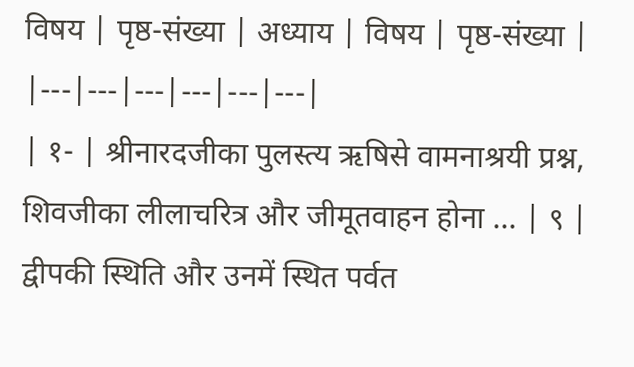विषय | पृष्ठ-संख्या | अध्याय | विषय | पृष्ठ-संख्या |
|---|---|---|---|---|---|
| १- | श्रीनारदजीका पुलस्त्य ऋषिसे वामनाश्रयी प्रश्न, शिवजीका लीलाचरित्र और जीमूतवाहन होना ... | ९ | द्वीपकी स्थिति और उनमें स्थित पर्वत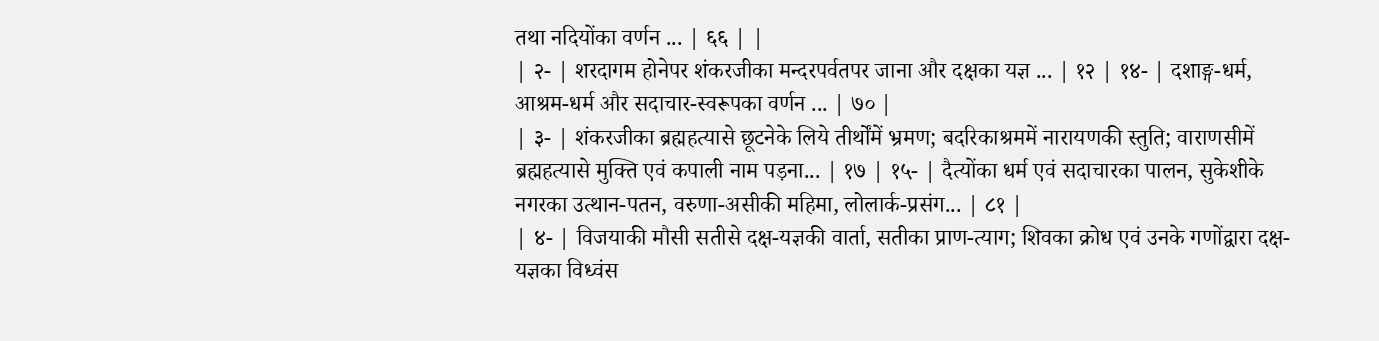तथा नदियोंका वर्णन ... | ६६ | |
| २- | शरदागम होनेपर शंकरजीका मन्दरपर्वतपर जाना और दक्षका यज्ञ ... | १२ | १४- | दशाङ्ग-धर्म, आश्रम-धर्म और सदाचार-स्वरूपका वर्णन ... | ७० |
| ३- | शंकरजीका ब्रह्महत्यासे छूटनेके लिये तीर्थोंमें भ्रमण; बदरिकाश्रममें नारायणकी स्तुति; वाराणसीमें ब्रह्महत्यासे मुक्ति एवं कपाली नाम पड़ना... | १७ | १५- | दैत्योंका धर्म एवं सदाचारका पालन, सुकेशीके नगरका उत्थान-पतन, वरुणा-असीकी महिमा, लोलार्क-प्रसंग... | ८१ |
| ४- | विजयाकी मौसी सतीसे दक्ष-यज्ञकी वार्ता, सतीका प्राण-त्याग; शिवका क्रोध एवं उनके गणोंद्वारा दक्ष-यज्ञका विध्वंस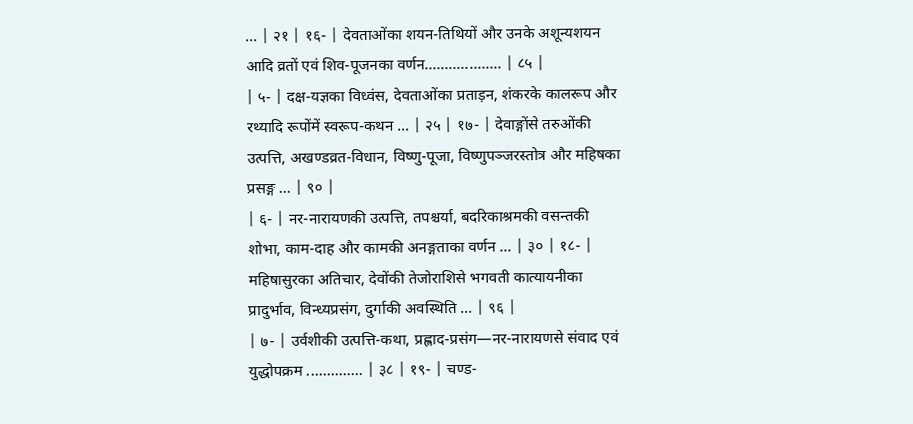... | २१ | १६- | देवताओंका शयन-तिथियों और उनके अशून्यशयन आदि व्रतों एवं शिव-पूजनका वर्णन................... | ८५ |
| ५- | दक्ष-यज्ञका विध्वंस, देवताओंका प्रताड़न, शंकरके कालरूप और रथ्यादि रूपोंमें स्वरूप-कथन ... | २५ | १७- | देवाङ्गोंसे तरुओंकी उत्पत्ति, अखण्डव्रत-विधान, विष्णु-पूजा, विष्णुपञ्जरस्तोत्र और महिषका प्रसङ्ग ... | ९० |
| ६- | नर-नारायणकी उत्पत्ति, तपश्चर्या, बदरिकाश्रमकी वसन्तकी शोभा, काम-दाह और कामकी अनङ्गताका वर्णन ... | ३० | १८- | महिषासुरका अतिचार, देवोंकी तेजोराशिसे भगवती कात्यायनीका प्रादुर्भाव, विन्ध्यप्रसंग, दुर्गाकी अवस्थिति ... | ९६ |
| ७- | उर्वशीकी उत्पत्ति-कथा, प्रह्लाद-प्रसंग—नर-नारायणसे संवाद एवं युद्धोपक्रम .............. | ३८ | १९- | चण्ड-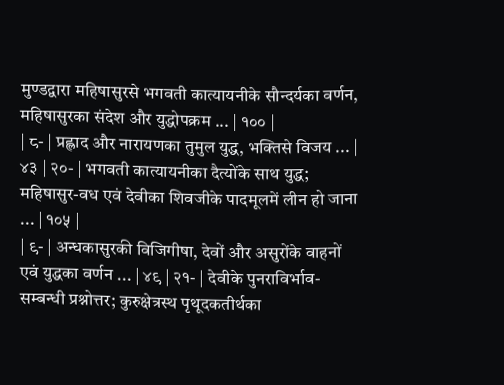मुण्डद्वारा महिषासुरसे भगवती कात्यायनीके सौन्दर्यका वर्णन, महिषासुरका संदेश और युद्धोपक्रम ... | १०० |
| ८- | प्रह्लाद और नारायणका तुमुल युद्ध, भक्तिसे विजय ... | ४३ | २०- | भगवती कात्यायनीका दैत्योंके साथ युद्ध; महिषासुर-वध एवं देवीका शिवजीके पादमूलमें लीन हो जाना ... | १०५ |
| ९- | अन्धकासुरकी विजिगीषा, देवों और असुरोंके वाहनों एवं युद्धका वर्णन ... | ४९ | २१- | देवीके पुनराविर्भाव-सम्बन्धी प्रश्नोत्तर; कुरुक्षेत्रस्थ पृथूदकतीर्थका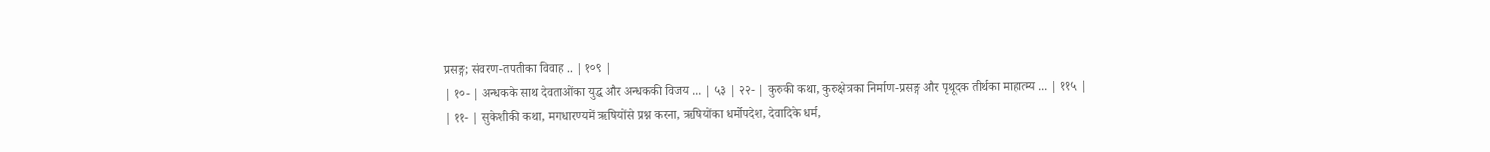प्रसङ्ग; संवरण-तपतीका विवाह .. | १०९ |
| १०- | अन्धकके साथ देवताओंका युद्ध और अन्धककी विजय ... | ५३ | २२- | कुरुकी कथा, कुरुक्षेत्रका निर्माण-प्रसङ्ग और पृथूदक तीर्थका माहात्म्य ... | ११५ |
| ११- | सुकेशीकी कथा, मगधारण्यमें ऋषियोंसे प्रश्न करना, ऋषियोंका धर्मोपदेश, देवादिके धर्म,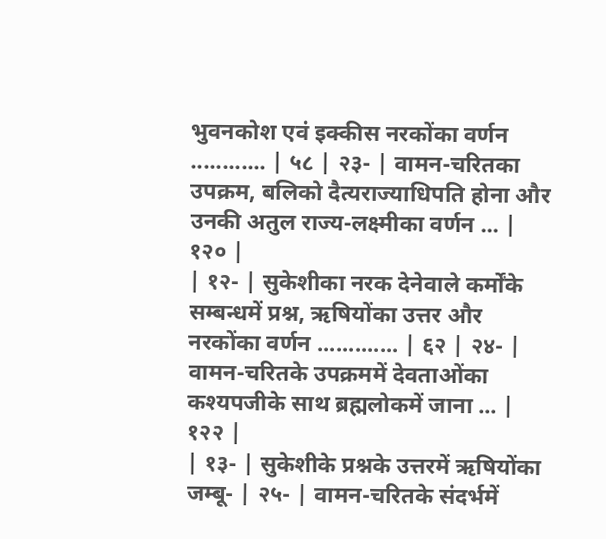भुवनकोश एवं इक्कीस नरकोंका वर्णन ............ | ५८ | २३- | वामन-चरितका उपक्रम, बलिको दैत्यराज्याधिपति होना और उनकी अतुल राज्य-लक्ष्मीका वर्णन ... | १२० |
| १२- | सुकेशीका नरक देनेवाले कर्मोंके सम्बन्धमें प्रश्न, ऋषियोंका उत्तर और नरकोंका वर्णन ............. | ६२ | २४- | वामन-चरितके उपक्रममें देवताओंका कश्यपजीके साथ ब्रह्मलोकमें जाना ... | १२२ |
| १३- | सुकेशीके प्रश्नके उत्तरमें ऋषियोंका जम्बू- | २५- | वामन-चरितके संदर्भमें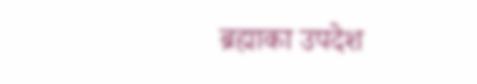ब्रह्माका उपदेश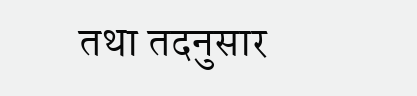तथा तदनुसार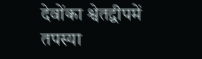देवोंका श्वेतद्वीपमें तपस्या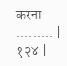करना ......... | १२४ |